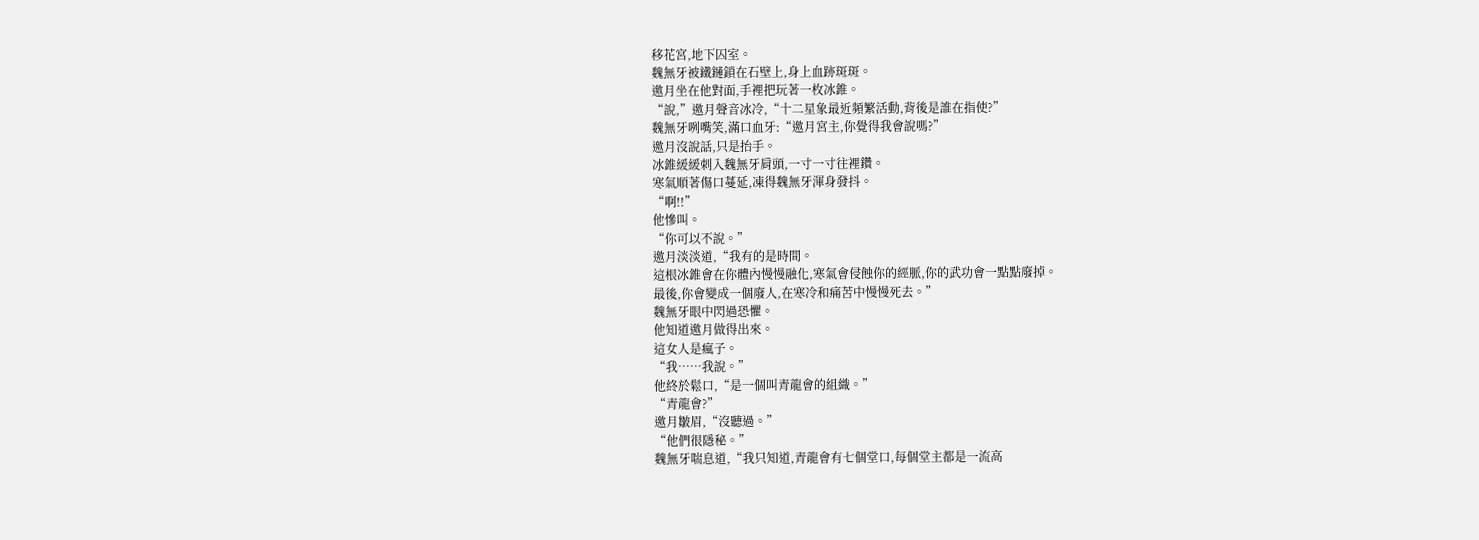移花宮,地下囚室。
魏無牙被鐵鏈鎖在石壁上,身上血跡斑斑。
邀月坐在他對面,手裡把玩著一枚冰錐。
“說,”邀月聲音冰冷,“十二星象最近頻繁活動,背後是誰在指使?”
魏無牙咧嘴笑,滿口血牙:“邀月宮主,你覺得我會說嗎?”
邀月沒說話,只是抬手。
冰錐緩緩刺入魏無牙肩頭,一寸一寸往裡鑽。
寒氣順著傷口蔓延,凍得魏無牙渾身發抖。
“啊!!”
他慘叫。
“你可以不說。”
邀月淡淡道,“我有的是時間。
這根冰錐會在你體內慢慢融化,寒氣會侵蝕你的經脈,你的武功會一點點廢掉。
最後,你會變成一個廢人,在寒冷和痛苦中慢慢死去。”
魏無牙眼中閃過恐懼。
他知道邀月做得出來。
這女人是瘋子。
“我……我說。”
他終於鬆口,“是一個叫青龍會的組織。”
“青龍會?”
邀月皺眉,“沒聽過。”
“他們很隱秘。”
魏無牙喘息道,“我只知道,青龍會有七個堂口,每個堂主都是一流高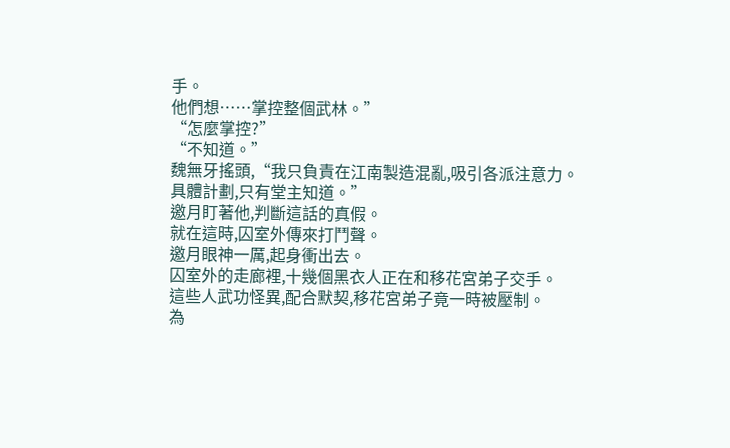手。
他們想……掌控整個武林。”
“怎麼掌控?”
“不知道。”
魏無牙搖頭,“我只負責在江南製造混亂,吸引各派注意力。
具體計劃,只有堂主知道。”
邀月盯著他,判斷這話的真假。
就在這時,囚室外傳來打鬥聲。
邀月眼神一厲,起身衝出去。
囚室外的走廊裡,十幾個黑衣人正在和移花宮弟子交手。
這些人武功怪異,配合默契,移花宮弟子竟一時被壓制。
為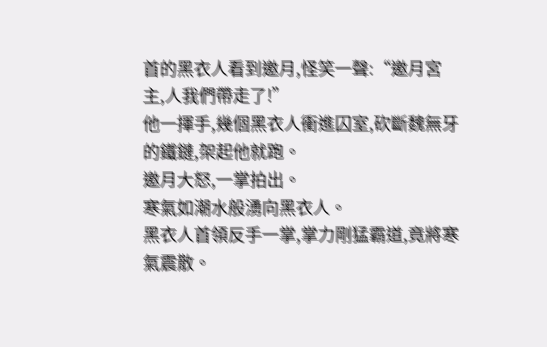首的黑衣人看到邀月,怪笑一聲:“邀月宮主,人我們帶走了!”
他一揮手,幾個黑衣人衝進囚室,砍斷魏無牙的鐵鏈,架起他就跑。
邀月大怒,一掌拍出。
寒氣如潮水般湧向黑衣人。
黑衣人首領反手一掌,掌力剛猛霸道,竟將寒氣震散。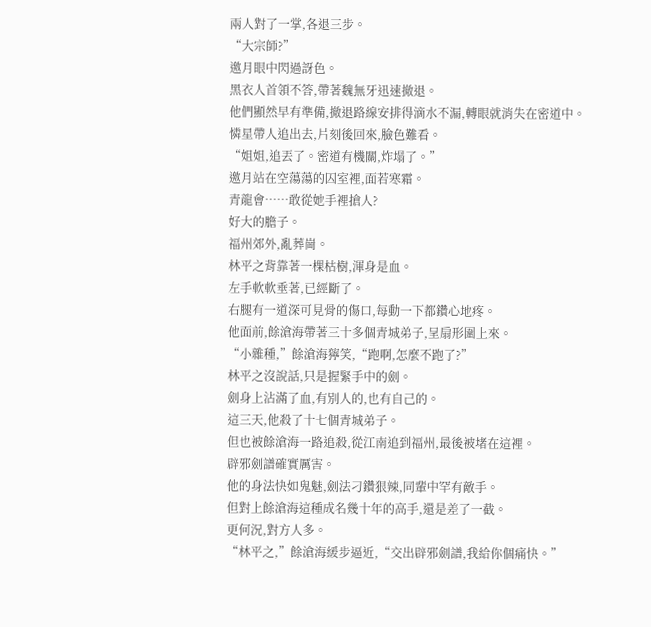兩人對了一掌,各退三步。
“大宗師?”
邀月眼中閃過訝色。
黑衣人首領不答,帶著魏無牙迅速撤退。
他們顯然早有準備,撤退路線安排得滴水不漏,轉眼就消失在密道中。
憐星帶人追出去,片刻後回來,臉色難看。
“姐姐,追丟了。密道有機關,炸塌了。”
邀月站在空蕩蕩的囚室裡,面若寒霜。
青龍會……敢從她手裡搶人?
好大的膽子。
福州郊外,亂葬崗。
林平之背靠著一棵枯樹,渾身是血。
左手軟軟垂著,已經斷了。
右腿有一道深可見骨的傷口,每動一下都鑽心地疼。
他面前,餘滄海帶著三十多個青城弟子,呈扇形圍上來。
“小雜種,”餘滄海獰笑,“跑啊,怎麼不跑了?”
林平之沒說話,只是握緊手中的劍。
劍身上沾滿了血,有別人的,也有自己的。
這三天,他殺了十七個青城弟子。
但也被餘滄海一路追殺,從江南追到福州,最後被堵在這裡。
辟邪劍譜確實厲害。
他的身法快如鬼魅,劍法刁鑽狠辣,同輩中罕有敵手。
但對上餘滄海這種成名幾十年的高手,還是差了一截。
更何況,對方人多。
“林平之,”餘滄海緩步逼近,“交出辟邪劍譜,我給你個痛快。”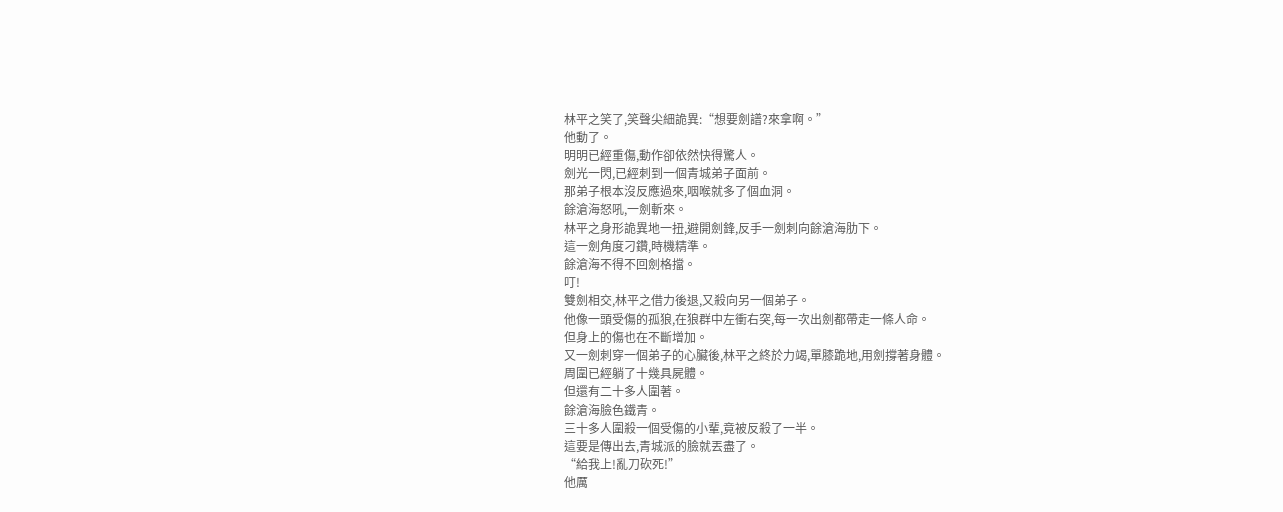林平之笑了,笑聲尖細詭異:“想要劍譜?來拿啊。”
他動了。
明明已經重傷,動作卻依然快得驚人。
劍光一閃,已經刺到一個青城弟子面前。
那弟子根本沒反應過來,咽喉就多了個血洞。
餘滄海怒吼,一劍斬來。
林平之身形詭異地一扭,避開劍鋒,反手一劍刺向餘滄海肋下。
這一劍角度刁鑽,時機精準。
餘滄海不得不回劍格擋。
叮!
雙劍相交,林平之借力後退,又殺向另一個弟子。
他像一頭受傷的孤狼,在狼群中左衝右突,每一次出劍都帶走一條人命。
但身上的傷也在不斷增加。
又一劍刺穿一個弟子的心臟後,林平之終於力竭,單膝跪地,用劍撐著身體。
周圍已經躺了十幾具屍體。
但還有二十多人圍著。
餘滄海臉色鐵青。
三十多人圍殺一個受傷的小輩,竟被反殺了一半。
這要是傳出去,青城派的臉就丟盡了。
“給我上!亂刀砍死!”
他厲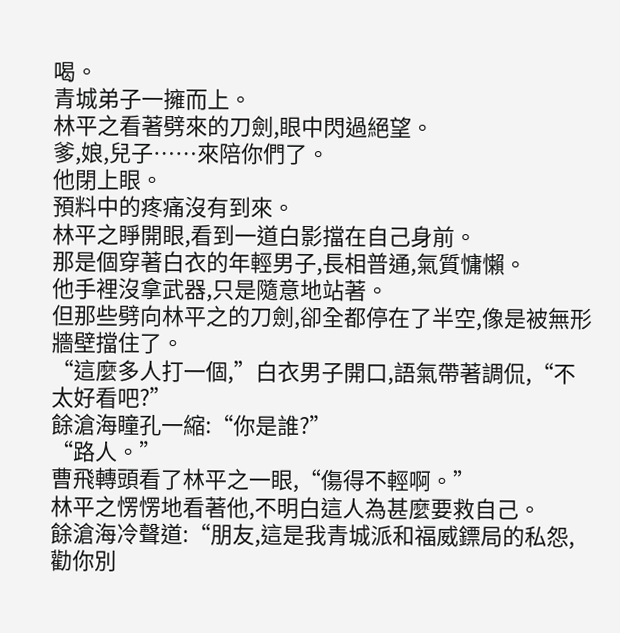喝。
青城弟子一擁而上。
林平之看著劈來的刀劍,眼中閃過絕望。
爹,娘,兒子……來陪你們了。
他閉上眼。
預料中的疼痛沒有到來。
林平之睜開眼,看到一道白影擋在自己身前。
那是個穿著白衣的年輕男子,長相普通,氣質慵懶。
他手裡沒拿武器,只是隨意地站著。
但那些劈向林平之的刀劍,卻全都停在了半空,像是被無形牆壁擋住了。
“這麼多人打一個,”白衣男子開口,語氣帶著調侃,“不太好看吧?”
餘滄海瞳孔一縮:“你是誰?”
“路人。”
曹飛轉頭看了林平之一眼,“傷得不輕啊。”
林平之愣愣地看著他,不明白這人為甚麼要救自己。
餘滄海冷聲道:“朋友,這是我青城派和福威鏢局的私怨,勸你別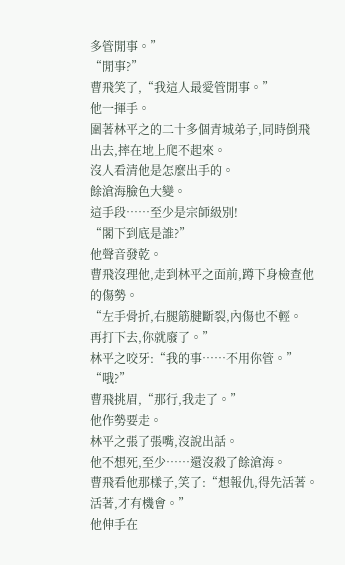多管閒事。”
“閒事?”
曹飛笑了,“我這人最愛管閒事。”
他一揮手。
圍著林平之的二十多個青城弟子,同時倒飛出去,摔在地上爬不起來。
沒人看清他是怎麼出手的。
餘滄海臉色大變。
這手段……至少是宗師級別!
“閣下到底是誰?”
他聲音發乾。
曹飛沒理他,走到林平之面前,蹲下身檢查他的傷勢。
“左手骨折,右腿筋腱斷裂,內傷也不輕。
再打下去,你就廢了。”
林平之咬牙:“我的事……不用你管。”
“哦?”
曹飛挑眉,“那行,我走了。”
他作勢要走。
林平之張了張嘴,沒說出話。
他不想死,至少……還沒殺了餘滄海。
曹飛看他那樣子,笑了:“想報仇,得先活著。
活著,才有機會。”
他伸手在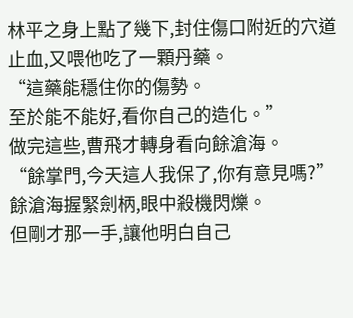林平之身上點了幾下,封住傷口附近的穴道止血,又喂他吃了一顆丹藥。
“這藥能穩住你的傷勢。
至於能不能好,看你自己的造化。”
做完這些,曹飛才轉身看向餘滄海。
“餘掌門,今天這人我保了,你有意見嗎?”
餘滄海握緊劍柄,眼中殺機閃爍。
但剛才那一手,讓他明白自己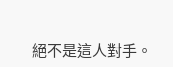絕不是這人對手。